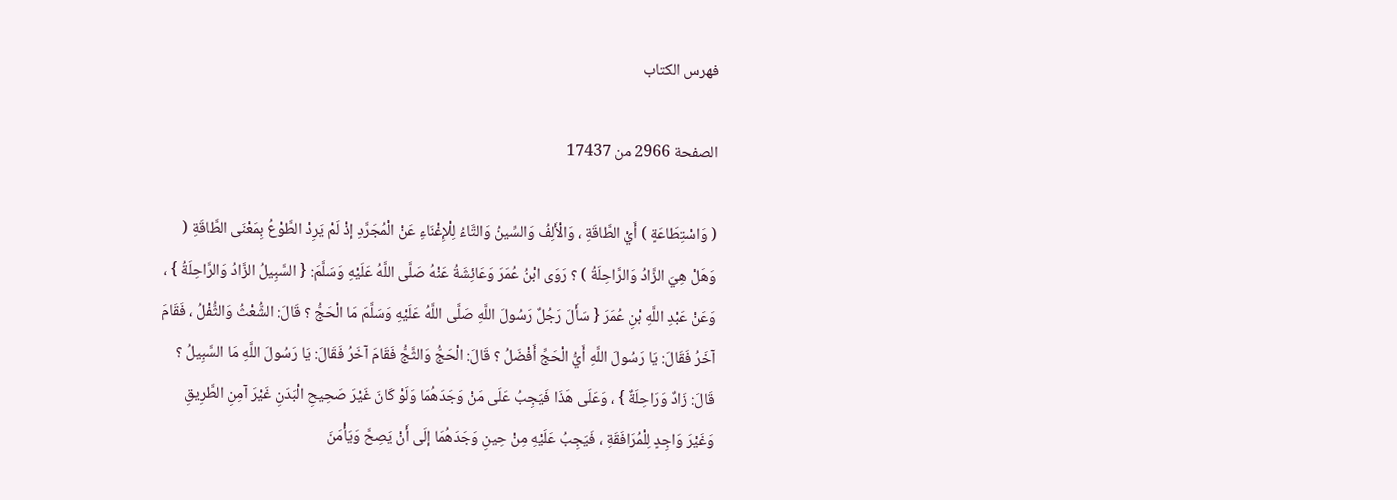فهرس الكتاب

الصفحة 2966 من 17437

( وَاسْتِطَاعَةٍ ) أَيْ الطَّاقَةِ ، وَالْأَلِفُ وَالسِّينُ وَالتَّاءُ لِلْإِغْنَاءِ عَنْ الْمُجَرَّدِ إذْ لَمْ يَرِدْ الطَّوْعُ بِمَعْنَى الطَّاقَةِ ( وَهَلْ هِيَ الزَّادُ وَالرَّاحِلَةُ ) ؟ رَوَى ابْنُ عُمَرَ وَعَائِشَةُ عَنْهُ صَلَّى اللَّهُ عَلَيْهِ وَسَلَّمَ: { السَّبِيلُ الزَّادُ وَالرَّاحِلَةُ } ، وَعَنْ عَبْدِ اللَّهِ بْنِ عُمَرَ { سَأَلَ رَجُلٌ رَسُولَ اللَّهِ صَلَّى اللَّهُ عَلَيْهِ وَسَلَّمَ مَا الْحَجُّ ؟ قَالَ: الشُّعْثُ وَالثُّفْلُ ، فَقَامَ آخَرُ فَقَالَ: يَا رَسُولَ اللَّهِ أَيُّ الْحَجِّ أَفْضَلُ ؟ قَالَ: الْحَجُّ وَالثَّجُّ فَقَامَ آخَرُ فَقَالَ: يَا رَسُولَ اللَّهِ مَا السَّبِيلُ ؟ قَالَ: زَادٌ وَرَاحِلَةٌ } ، وَعَلَى هَذَا فَيَجِبُ عَلَى مَنْ وَجَدَهُمَا وَلَوْ كَانَ غَيْرَ صَحِيحِ الْبَدَنِ غَيْرَ آمِنِ الطَّرِيقِ وَغَيْرَ وَاجِدٍ لِلْمُرَافَقَةِ ، فَيَجِبُ عَلَيْهِ مِنْ حِينِ وَجَدَهُمَا إلَى أَنْ يَصِحَّ وَيَأْمَنَ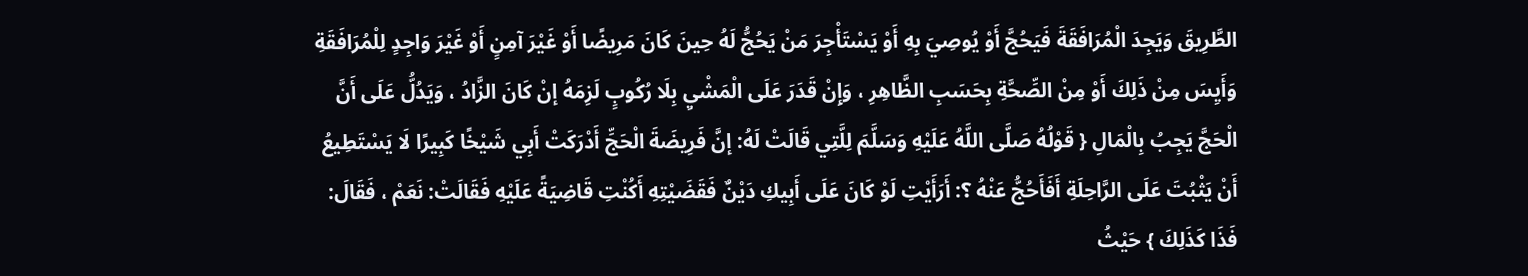الطَّرِيقَ وَيَجِدَ الْمُرَافَقَةَ فَيَحُجَّ أَوْ يُوصِيَ بِهِ أَوْ يَسْتَأْجِرَ مَنْ يَحُجُّ لَهُ حِينَ كَانَ مَرِيضًا أَوْ غَيْرَ آمِنٍ أَوْ غَيْرَ وَاجِدٍ لِلْمُرَافَقَةِ وَأَيِسَ مِنْ ذَلِكَ أَوْ مِنْ الصِّحَّةِ بِحَسَبِ الظَّاهِرِ ، وَإِنْ قَدَرَ عَلَى الْمَشْيِ بِلَا رُكُوبٍ لَزِمَهُ إنْ كَانَ الزَّادُ ، وَيَدُلُّ عَلَى أَنَّ الْحَجَّ يَجِبُ بِالْمَالِ { قَوْلُهُ صَلَّى اللَّهُ عَلَيْهِ وَسَلَّمَ لِلَّتِي قَالَتْ لَهُ: إنَّ فَرِيضَةَ الْحَجِّ أَدْرَكَتْ أَبِي شَيْخًا كَبِيرًا لَا يَسْتَطِيعُ أَنْ يَثْبُتَ عَلَى الرَّاحِلَةِ أَفَأَحُجُّ عَنْهُ ؟: أَرَأَيْتِ لَوْ كَانَ عَلَى أَبِيكِ دَيْنٌ فَقَضَيْتِهِ أَكُنْتِ قَاضِيَةً عَلَيْهِ فَقَالَتْ: نَعَمْ ، فَقَالَ: فَذَا كَذَلِكَ } حَيْثُ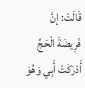قَالَتْ: إنَّ فَرِيضَةَ الْحَجِّ أَدْرَكَتْ أَبِي وَهُوَ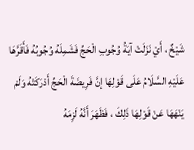شَيْخٌ ، أَيْ نَزَلَتْ آيَةُ وُجُوبِ الْحَجِّ فَشَمِلَهُ وُجُوبُهُ فَأَقَرَّهَا عَلَيْهِ السَّلَامُ عَلَى قَوْلِهَا إنَّ فَرِيضَةَ الْحَجِّ أَدْرَكَتْهُ وَلَمْ يَنْهَهَا عَنْ قَوْلِهَا ذَلِكَ ، فَظَهَرَ أَنَّهُ لَزِمَهُ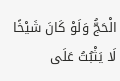الْحَجُّ وَلَوْ كَانَ شَيْخًا لَا يَثْبُتُ عَلَى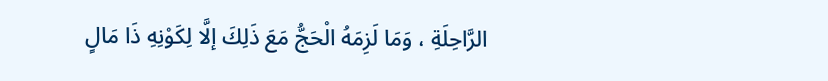الرَّاحِلَةِ ، وَمَا لَزِمَهُ الْحَجُّ مَعَ ذَلِكَ إلَّا لِكَوْنِهِ ذَا مَالٍ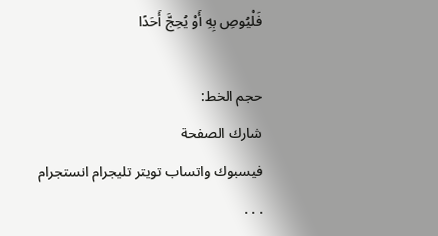فَلْيُوصِ بِهِ أَوْ يُحِجَّ أَحَدًا

حجم الخط:
شارك الصفحة
فيسبوك واتساب تويتر تليجرام انستجرام
. . .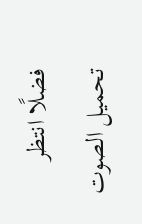فضلًا انتظر تحميل الصوت